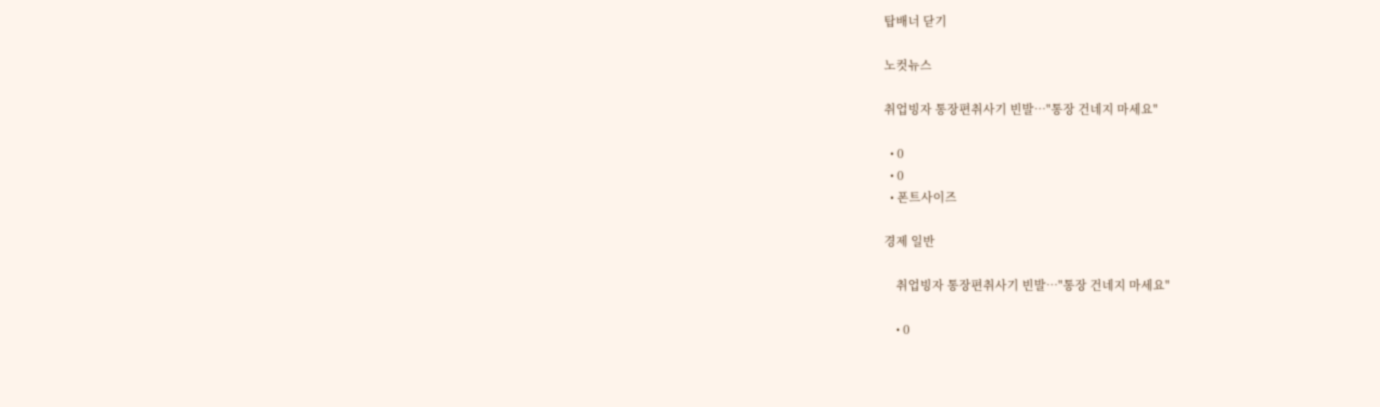탑배너 닫기

노컷뉴스

취업빙자 통장편취사기 빈발…"통장 건네지 마세요"

  • 0
  • 0
  • 폰트사이즈

경제 일반

    취업빙자 통장편취사기 빈발…"통장 건네지 마세요"

    • 0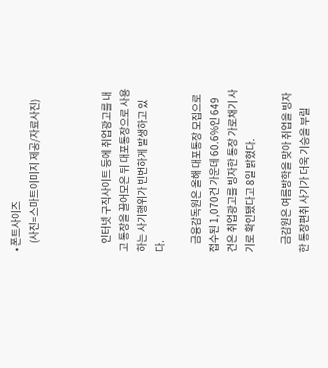• 폰트사이즈
    (사진=스마트이미지 제공/자료사진)



    인터넷 구직사이트 등에 취업광고를 내고 통장을 끌어모은 뒤 대포통장으로 사용하는 사기행위가 빈번하게 발생하고 있다.

    금융감독원은 올해 대포통장 모집으로 접수된 1,070건 가운데 60.6%인 649건은 취업광고를 빙자한 통장 가로채기 사기로 확인됐다고 8일 밝혔다.

    금감원은 여름방학을 맞아 취업을 빙자한 통장편취 사기가 더욱 기승을 부릴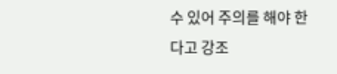수 있어 주의를 해야 한다고 강조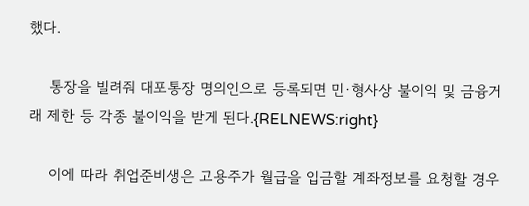했다.

    통장을 빌려줘 대포통장 명의인으로 등록되면 민·형사상 불이익 및 금융거래 제한 등 각종 불이익을 받게 된다.{RELNEWS:right}

    이에 따라 취업준비생은 고용주가 월급을 입금할 계좌정보를 요청할 경우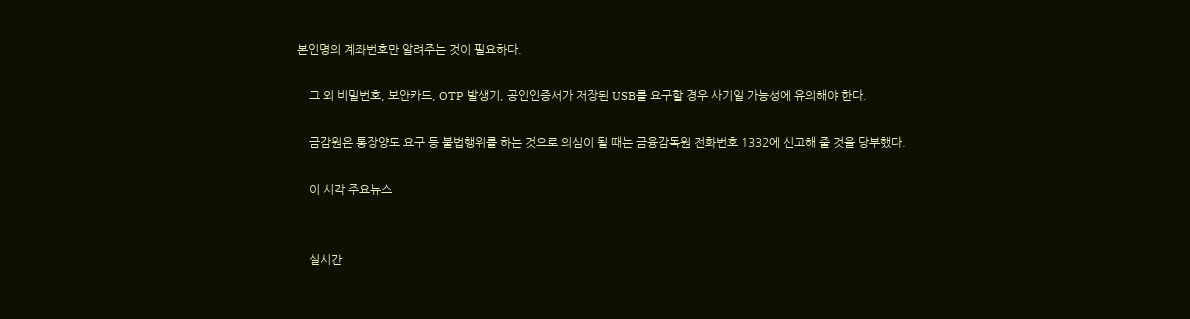본인명의 계좌번호만 알려주는 것이 필요하다.

    그 외 비밀번호, 보안카드, OTP 발생기, 공인인증서가 저장된 USB를 요구할 경우 사기일 가능성에 유의해야 한다.

    금감원은 통장양도 요구 등 불법행위를 하는 것으로 의심이 될 때는 금융감독원 전화번호 1332에 신고해 줄 것을 당부했다.

    이 시각 주요뉴스


    실시간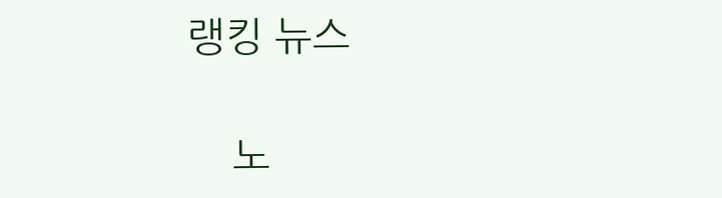랭킹 뉴스

    노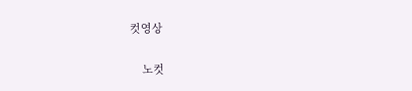컷영상

    노컷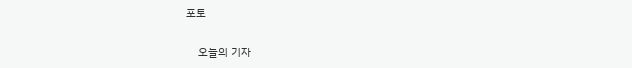포토

    오늘의 기자